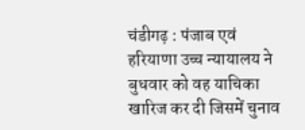चंडीगढ़ : पंजाब एवं हरियाणा उच्च न्यायालय ने बुधवार को वह याचिका खारिज कर दी जिसमें चुनाव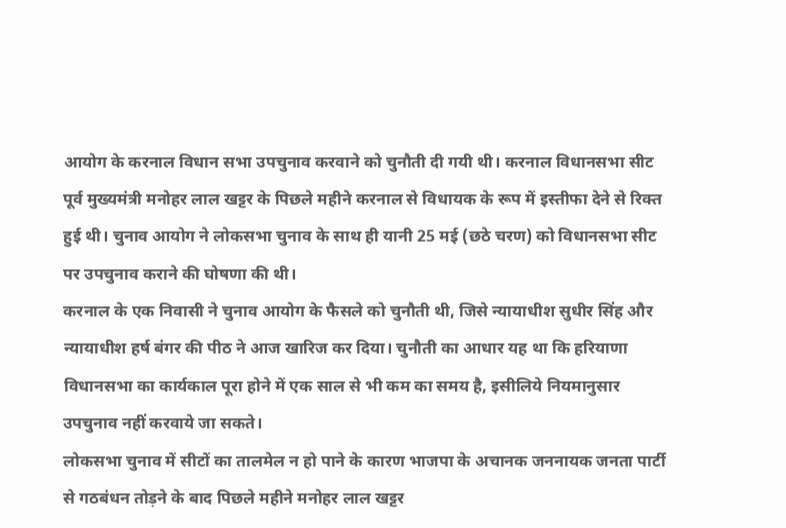आयोग के करनाल विधान सभा उपचुनाव करवाने को चुनौती दी गयी थी। करनाल विधानसभा सीट पूर्व मुख्यमंत्री मनोहर लाल खट्टर के पिछले महीने करनाल से विधायक के रूप में इस्तीफा देने से रिक्त हुई थी। चुनाव आयोग ने लोकसभा चुनाव के साथ ही यानी 25 मई (छठे चरण) को विधानसभा सीट पर उपचुनाव कराने की घोषणा की थी।
करनाल के एक निवासी ने चुनाव आयोग के फैसले को चुनौती थी, जिसे न्यायाधीश सुधीर सिंह और न्यायाधीश हर्ष बंगर की पीठ ने आज खारिज कर दिया। चुनौती का आधार यह था कि हरियाणा विधानसभा का कार्यकाल पूरा होने में एक साल से भी कम का समय है, इसीलिये नियमानुसार उपचुनाव नहीं करवाये जा सकते।
लोकसभा चुनाव में सीटों का तालमेल न हो पाने के कारण भाजपा के अचानक जननायक जनता पार्टी से गठबंधन तोड़ने के बाद पिछले महीने मनोहर लाल खट्टर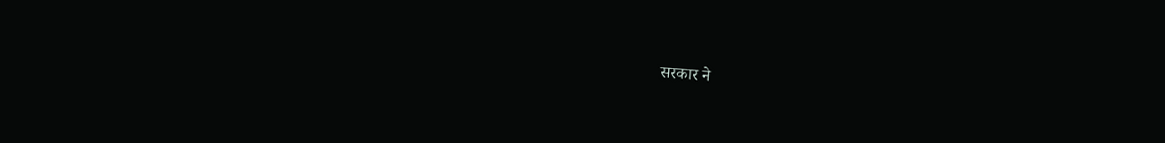सरकार ने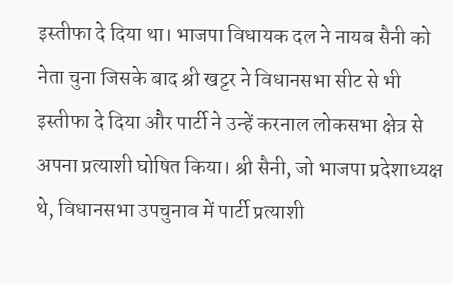इस्तीफा दे दिया था। भाजपा विधायक दल ने नायब सैनी को नेता चुना जिसके बाद श्री खट्टर ने विधानसभा सीट से भी इस्तीफा दे दिया और पार्टी ने उन्हें करनाल लोकसभा क्षेत्र से अपना प्रत्याशी घोषित किया। श्री सैनी, जो भाजपा प्रदेशाध्यक्ष थे, विधानसभा उपचुनाव में पार्टी प्रत्याशी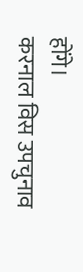होंगे।
करनाल विस उपचुनाव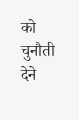को चुनौती देने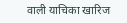वाली याचिका खारिज